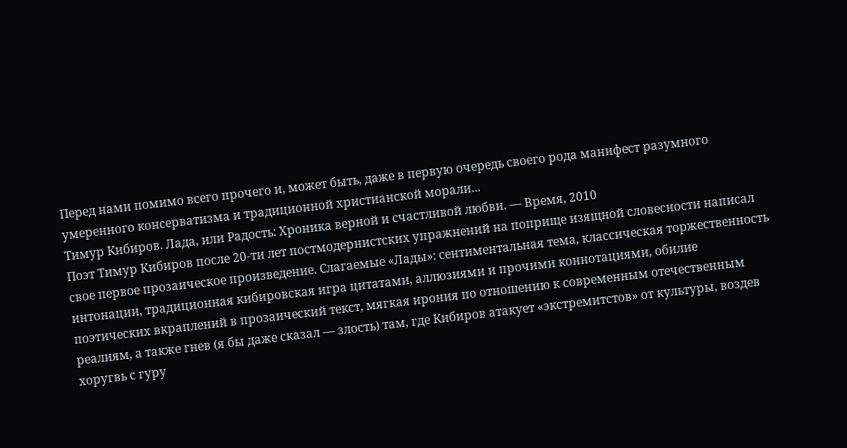Перед нами помимо всего прочего и, может быть, даже в первую очередь своего рода манифест разумного умеренного консерватизма и традиционной христианской морали...
Тимур Кибиров. Лада, или Радость: Хроника верной и счастливой любви. — Время, 2010
Поэт Тимур Кибиров после 20-ти лет постмодернистских упражнений на поприще изящной словесности написал свое первое прозаическое произведение. Слагаемые «Лады»: сентиментальная тема, классическая торжественность интонации, традиционная кибировская игра цитатами, аллюзиями и прочими коннотациями, обилие поэтических вкраплений в прозаический текст, мягкая ирония по отношению к современным отечественным реалиям, а также гнев (я бы даже сказал — злость) там, где Кибиров атакует «экстремитстов» от культуры, воздев хоругвь с гуру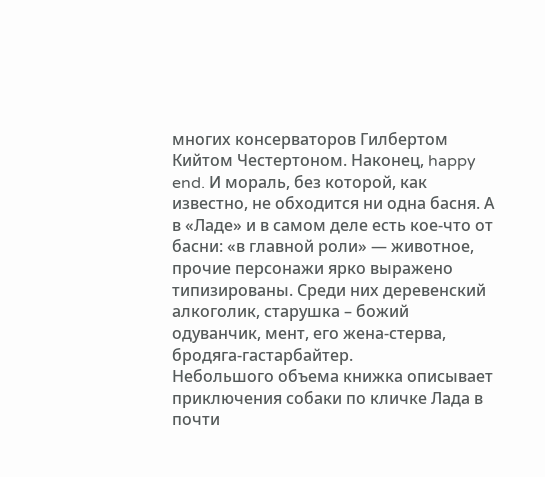многих консерваторов Гилбертом Кийтом Честертоном. Наконец, happy end. И мораль, без которой, как известно, не обходится ни одна басня. А в «Ладе» и в самом деле есть кое-что от басни: «в главной роли» — животное, прочие персонажи ярко выражено типизированы. Среди них деревенский алкоголик, старушка – божий одуванчик, мент, его жена-стерва, бродяга-гастарбайтер.
Небольшого объема книжка описывает приключения собаки по кличке Лада в почти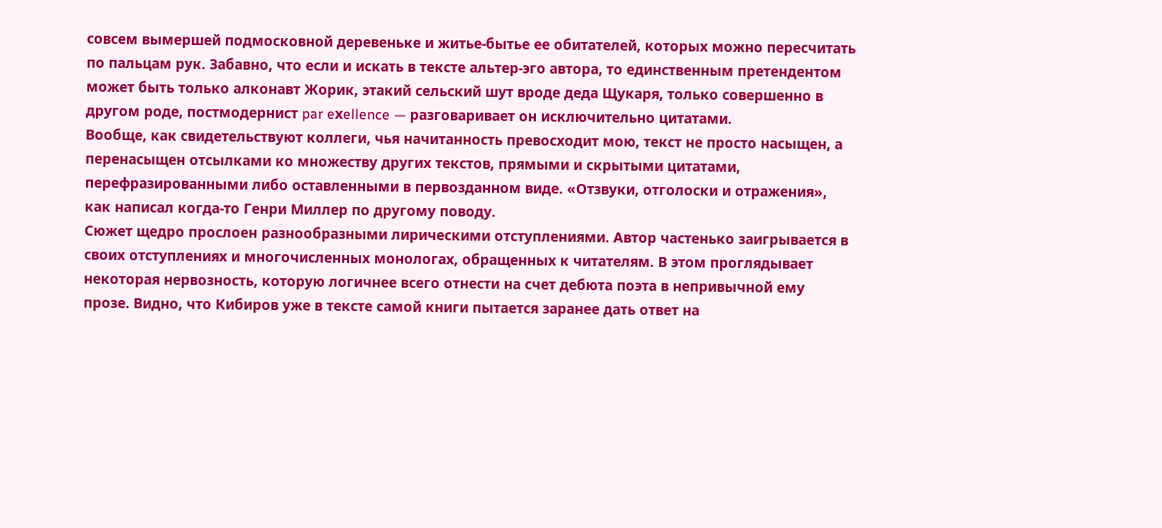совсем вымершей подмосковной деревеньке и житье-бытье ее обитателей, которых можно пересчитать по пальцам рук. Забавно, что если и искать в тексте альтер-эго автора, то единственным претендентом может быть только алконавт Жорик, этакий сельский шут вроде деда Щукаря, только совершенно в другом роде, постмодернист par eхellence — разговаривает он исключительно цитатами.
Вообще, как свидетельствуют коллеги, чья начитанность превосходит мою, текст не просто насыщен, а перенасыщен отсылками ко множеству других текстов, прямыми и скрытыми цитатами, перефразированными либо оставленными в первозданном виде. «Отзвуки, отголоски и отражения», как написал когда-то Генри Миллер по другому поводу.
Сюжет щедро прослоен разнообразными лирическими отступлениями. Автор частенько заигрывается в своих отступлениях и многочисленных монологах, обращенных к читателям. В этом проглядывает некоторая нервозность, которую логичнее всего отнести на счет дебюта поэта в непривычной ему прозе. Видно, что Кибиров уже в тексте самой книги пытается заранее дать ответ на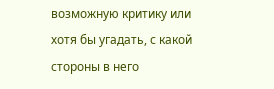возможную критику или хотя бы угадать, с какой стороны в него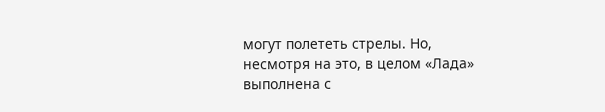могут полететь стрелы. Но, несмотря на это, в целом «Лада» выполнена с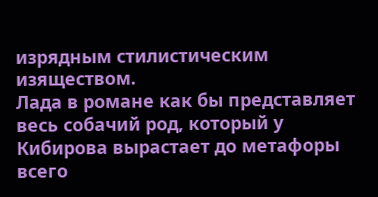изрядным стилистическим изяществом.
Лада в романе как бы представляет весь собачий род, который у Кибирова вырастает до метафоры всего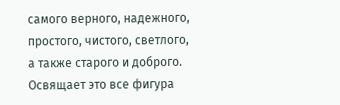самого верного, надежного, простого, чистого, светлого, а также старого и доброго. Освящает это все фигура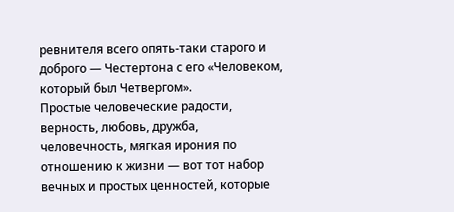ревнителя всего опять-таки старого и доброго — Честертона с его «Человеком, который был Четвергом».
Простые человеческие радости, верность, любовь, дружба, человечность, мягкая ирония по отношению к жизни — вот тот набор вечных и простых ценностей, которые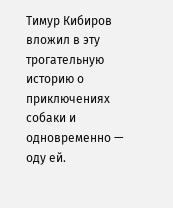Тимур Кибиров вложил в эту трогательную историю о приключениях собаки и одновременно — оду ей.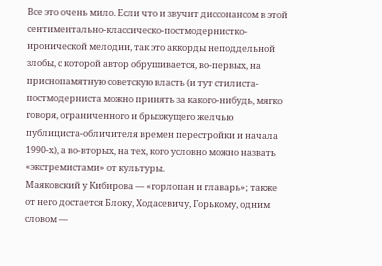Все это очень мило. Если что и звучит диссонансом в этой сентиментально-классическо-постмодернистко-иронической мелодии, так это аккорды неподдельной злобы, с которой автор обрушивается, во-первых, на приснопамятную советскую власть (и тут стилиста-постмодерниста можно принять за какого-нибудь, мягко говоря, ограниченного и брызжущего желчью публициста-обличителя времен перестройки и начала 1990-х), а во-вторых, на тех, кого условно можно назвать «экстремистами» от культуры.
Маяковский у Кибирова — «горлопан и главарь»; также от него достается Блоку, Ходасевичу, Горькому, одним словом —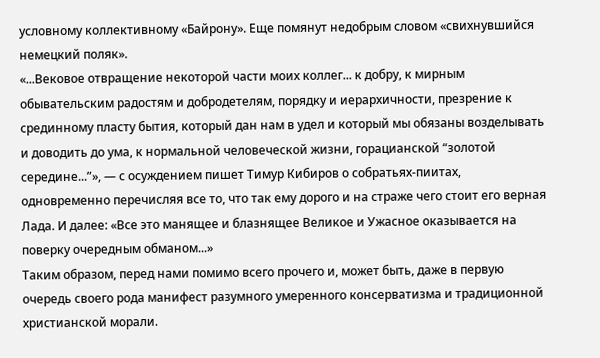условному коллективному «Байрону». Еще помянут недобрым словом «свихнувшийся немецкий поляк».
«...Вековое отвращение некоторой части моих коллег... к добру, к мирным обывательским радостям и добродетелям, порядку и иерархичности, презрение к срединному пласту бытия, который дан нам в удел и который мы обязаны возделывать и доводить до ума, к нормальной человеческой жизни, горацианской “золотой середине...”», — с осуждением пишет Тимур Кибиров о собратьях-пиитах, одновременно перечисляя все то, что так ему дорого и на страже чего стоит его верная Лада. И далее: «Все это манящее и блазнящее Великое и Ужасное оказывается на поверку очередным обманом...»
Таким образом, перед нами помимо всего прочего и, может быть, даже в первую очередь своего рода манифест разумного умеренного консерватизма и традиционной христианской морали.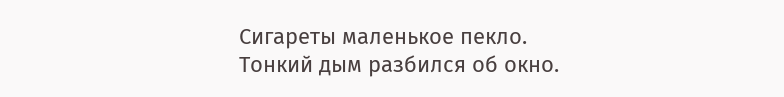Сигареты маленькое пекло.
Тонкий дым разбился об окно.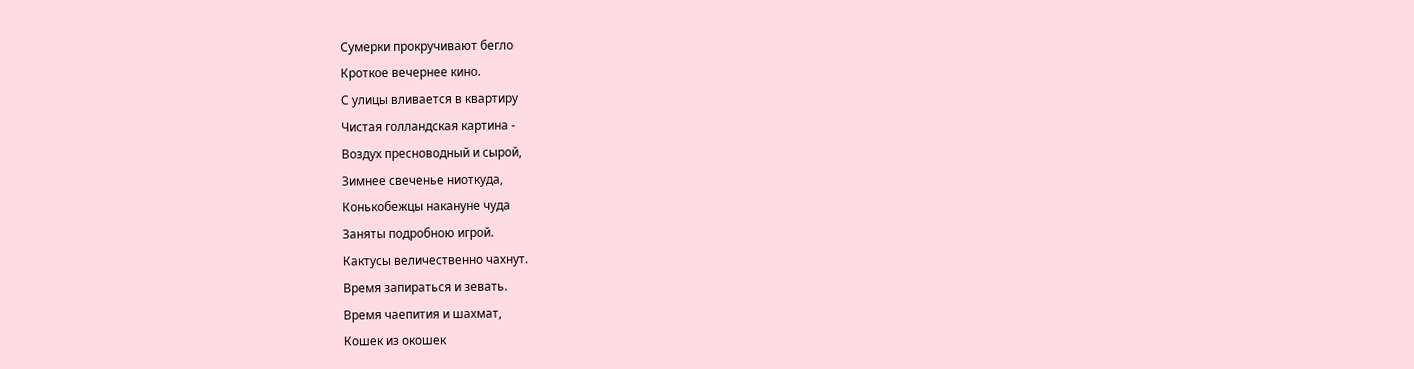Сумерки прокручивают бегло
Кроткое вечернее кино.
С улицы вливается в квартиру
Чистая голландская картина -
Воздух пресноводный и сырой,
Зимнее свеченье ниоткуда,
Конькобежцы накануне чуда
Заняты подробною игрой.
Кактусы величественно чахнут.
Время запираться и зевать.
Время чаепития и шахмат,
Кошек из окошек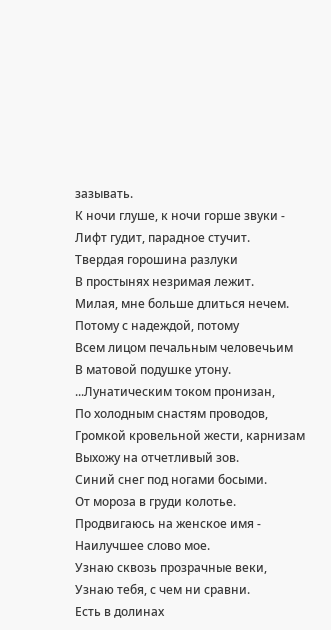зазывать.
К ночи глуше, к ночи горше звуки -
Лифт гудит, парадное стучит.
Твердая горошина разлуки
В простынях незримая лежит.
Милая, мне больше длиться нечем.
Потому с надеждой, потому
Всем лицом печальным человечьим
В матовой подушке утону.
...Лунатическим током пронизан,
По холодным снастям проводов,
Громкой кровельной жести, карнизам
Выхожу на отчетливый зов.
Синий снег под ногами босыми.
От мороза в груди колотье.
Продвигаюсь на женское имя -
Наилучшее слово мое.
Узнаю сквозь прозрачные веки,
Узнаю тебя, с чем ни сравни.
Есть в долинах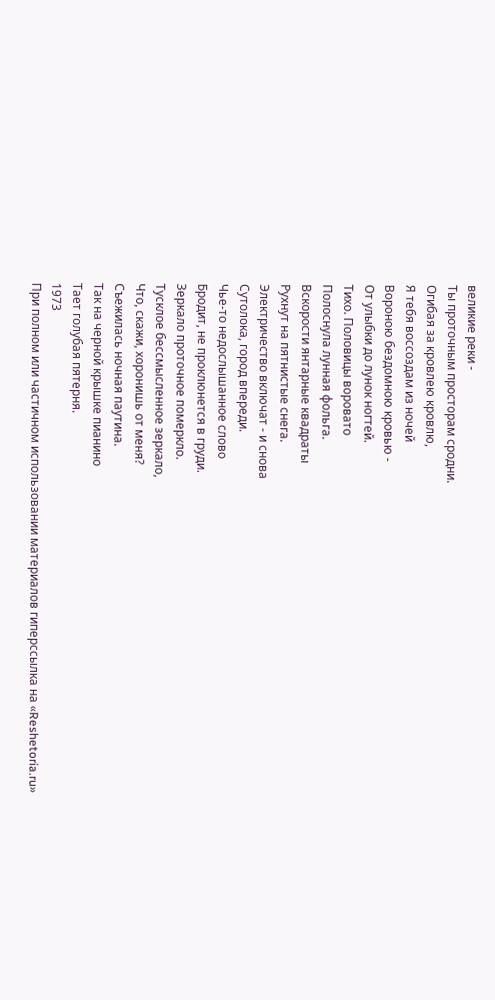великие реки -
Ты проточным просторам сродни.
Огибая за кровлею кровлю,
Я тебя воссоздам из ночей
Вороною бездомною кровью -
От улыбки до лунок ногтей.
Тихо. Половицы воровато
Полоснула лунная фольга.
Вскорости янтарные квадраты
Рухнут на пятнистые снега.
Электричество включат - и снова
Сутолока, город впереди.
Чье-то недослышанное слово
Бродит, не проклюнется в груди.
Зеркало проточное померкло.
Тусклое бессмысленное зеркало,
Что, скажи, хоронишь от меня?
Съежилась ночная паутина.
Так на черной крышке пианино
Тает голубая пятерня.
1973
При полном или частичном использовании материалов гиперссылка на «Reshetoria.ru»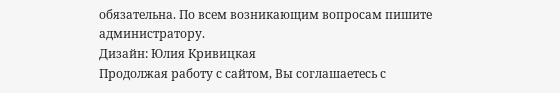обязательна. По всем возникающим вопросам пишите администратору.
Дизайн: Юлия Кривицкая
Продолжая работу с сайтом, Вы соглашаетесь с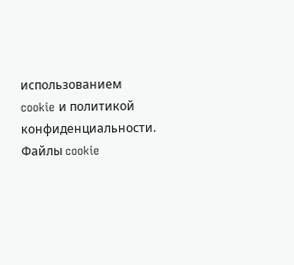использованием cookie и политикой конфиденциальности. Файлы cookie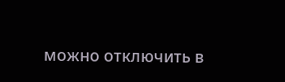можно отключить в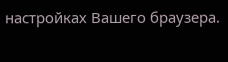настройках Вашего браузера.